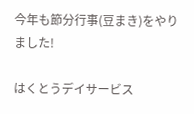今年も節分行事(豆まき)をやりました!

はくとうデイサービス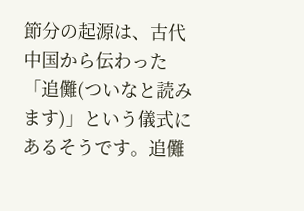節分の起源は、古代中国から伝わった「追儺(ついなと読みます)」という儀式にあるそうです。追儺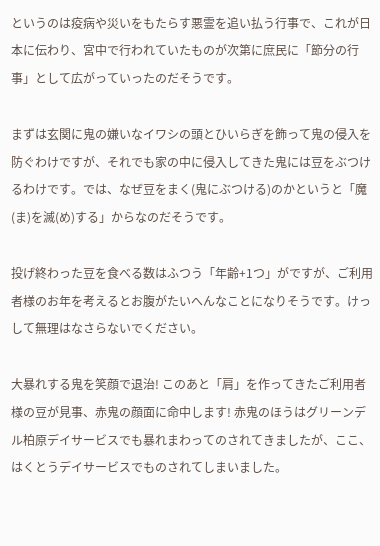というのは疫病や災いをもたらす悪霊を追い払う行事で、これが日本に伝わり、宮中で行われていたものが次第に庶民に「節分の行事」として広がっていったのだそうです。

まずは玄関に鬼の嫌いなイワシの頭とひいらぎを飾って鬼の侵入を防ぐわけですが、それでも家の中に侵入してきた鬼には豆をぶつけるわけです。では、なぜ豆をまく(鬼にぶつける)のかというと「魔(ま)を滅(め)する」からなのだそうです。

投げ終わった豆を食べる数はふつう「年齢+1つ」がですが、ご利用者様のお年を考えるとお腹がたいへんなことになりそうです。けっして無理はなさらないでください。

大暴れする鬼を笑顔で退治! このあと「肩」を作ってきたご利用者様の豆が見事、赤鬼の顔面に命中します! 赤鬼のほうはグリーンデル柏原デイサービスでも暴れまわってのされてきましたが、ここ、はくとうデイサービスでものされてしまいました。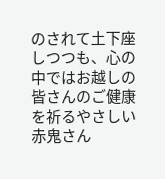のされて土下座しつつも、心の中ではお越しの皆さんのご健康を祈るやさしい赤鬼さん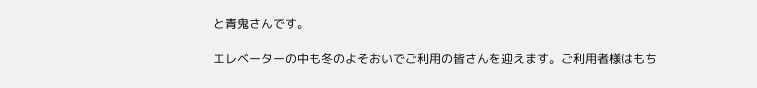と青鬼さんです。

エレベーターの中も冬のよそおいでご利用の皆さんを迎えます。ご利用者様はもち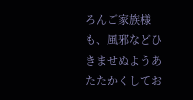ろんご家族様も、風邪などひきませぬようあたたかくしてお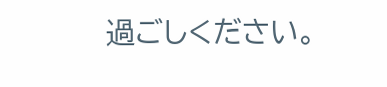過ごしください。